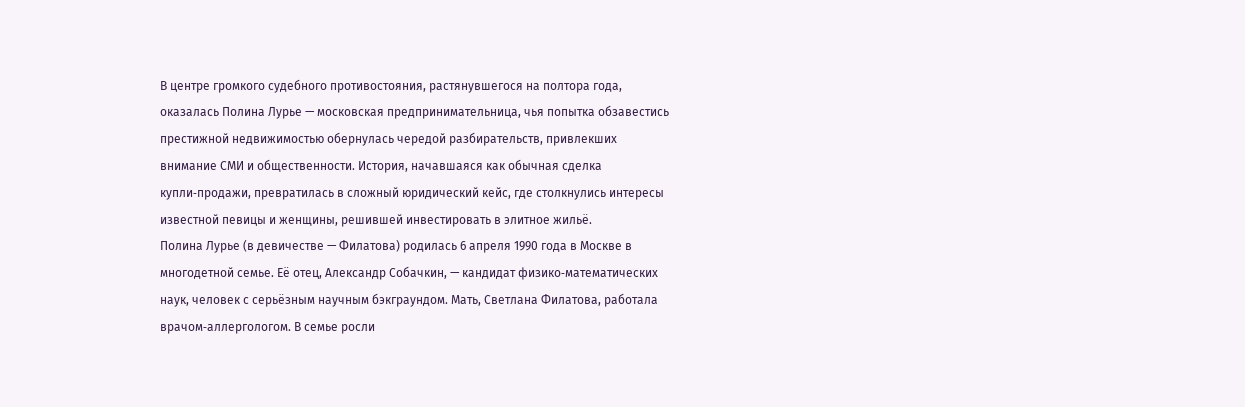В центре громкого судебного противостояния, растянувшегося на полтора года, оказалась Полина Лурье — московская предпринимательница, чья попытка обзавестись престижной недвижимостью обернулась чередой разбирательств, привлекших внимание СМИ и общественности. История, начавшаяся как обычная сделка купли‑продажи, превратилась в сложный юридический кейс, где столкнулись интересы известной певицы и женщины, решившей инвестировать в элитное жильё.
Полина Лурье (в девичестве — Филатова) родилась 6 апреля 1990 года в Москве в многодетной семье. Её отец, Александр Собачкин, — кандидат физико‑математических наук, человек с серьёзным научным бэкграундом. Мать, Светлана Филатова, работала врачом‑аллергологом. В семье росли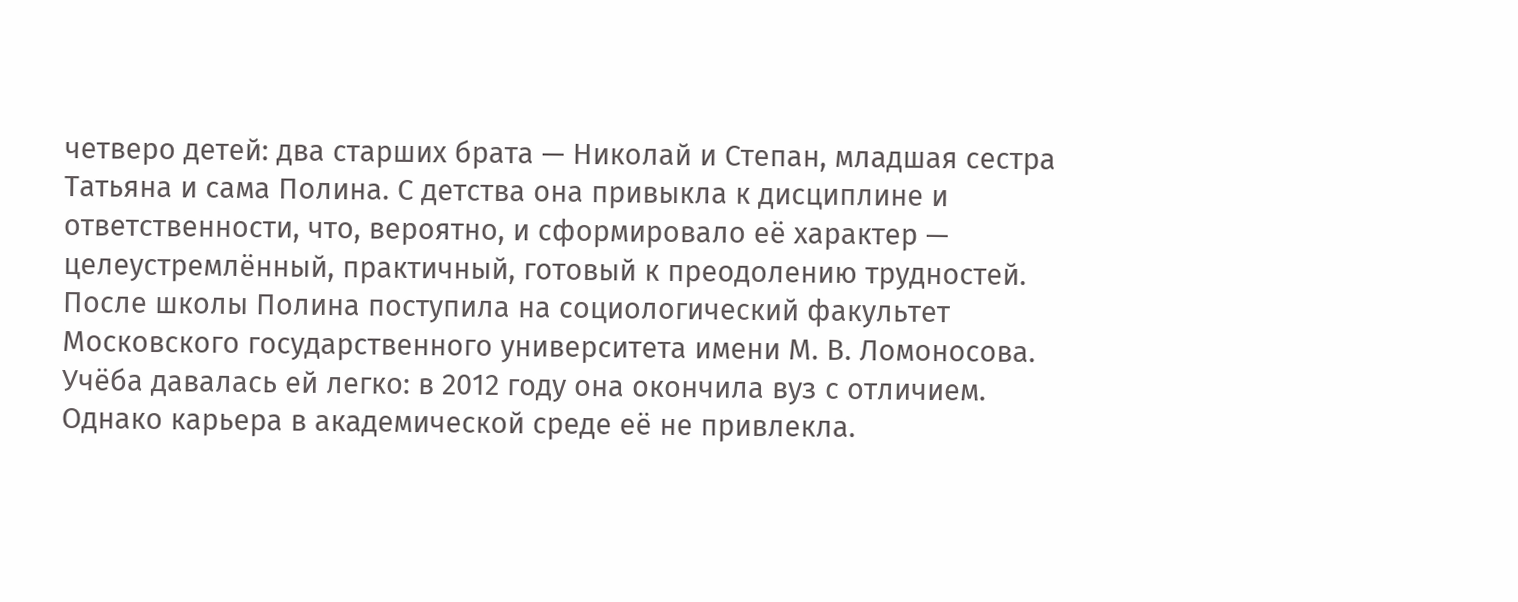четверо детей: два старших брата — Николай и Степан, младшая сестра Татьяна и сама Полина. С детства она привыкла к дисциплине и ответственности, что, вероятно, и сформировало её характер — целеустремлённый, практичный, готовый к преодолению трудностей.
После школы Полина поступила на социологический факультет Московского государственного университета имени М. В. Ломоносова. Учёба давалась ей легко: в 2012 году она окончила вуз с отличием. Однако карьера в академической среде её не привлекла.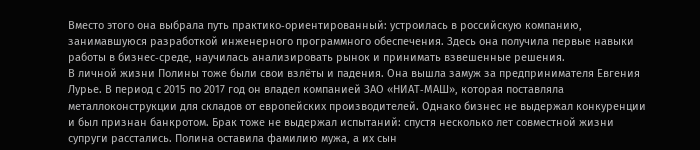Вместо этого она выбрала путь практико‑ориентированный: устроилась в российскую компанию, занимавшуюся разработкой инженерного программного обеспечения. Здесь она получила первые навыки работы в бизнес‑среде, научилась анализировать рынок и принимать взвешенные решения.
В личной жизни Полины тоже были свои взлёты и падения. Она вышла замуж за предпринимателя Евгения Лурье. В период с 2015 по 2017 год он владел компанией ЗАО «НИАТ‑МАШ», которая поставляла металлоконструкции для складов от европейских производителей. Однако бизнес не выдержал конкуренции и был признан банкротом. Брак тоже не выдержал испытаний: спустя несколько лет совместной жизни супруги расстались. Полина оставила фамилию мужа, а их сын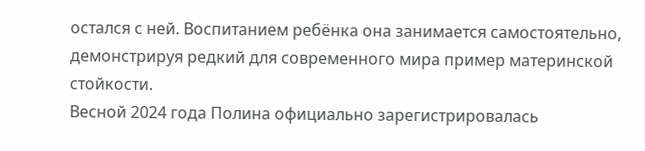остался с ней. Воспитанием ребёнка она занимается самостоятельно, демонстрируя редкий для современного мира пример материнской стойкости.
Весной 2024 года Полина официально зарегистрировалась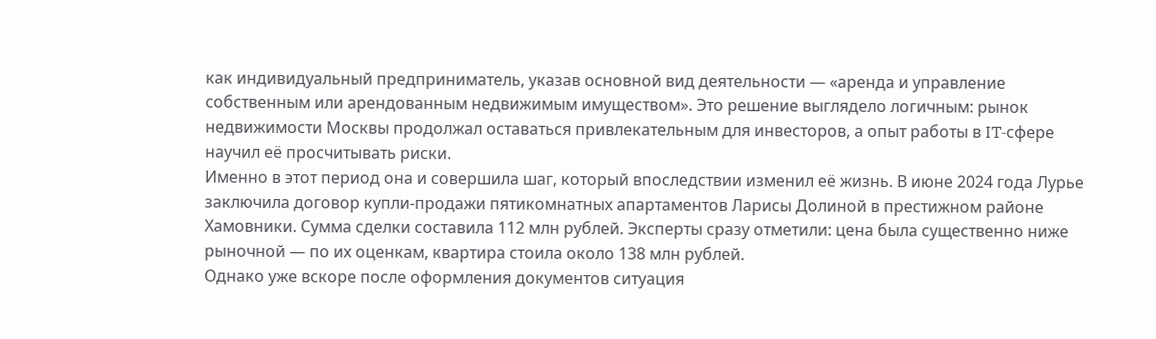как индивидуальный предприниматель, указав основной вид деятельности — «аренда и управление собственным или арендованным недвижимым имуществом». Это решение выглядело логичным: рынок недвижимости Москвы продолжал оставаться привлекательным для инвесторов, а опыт работы в IT‑сфере научил её просчитывать риски.
Именно в этот период она и совершила шаг, который впоследствии изменил её жизнь. В июне 2024 года Лурье заключила договор купли‑продажи пятикомнатных апартаментов Ларисы Долиной в престижном районе Хамовники. Сумма сделки составила 112 млн рублей. Эксперты сразу отметили: цена была существенно ниже рыночной — по их оценкам, квартира стоила около 138 млн рублей.
Однако уже вскоре после оформления документов ситуация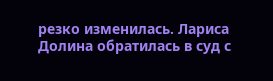резко изменилась. Лариса Долина обратилась в суд с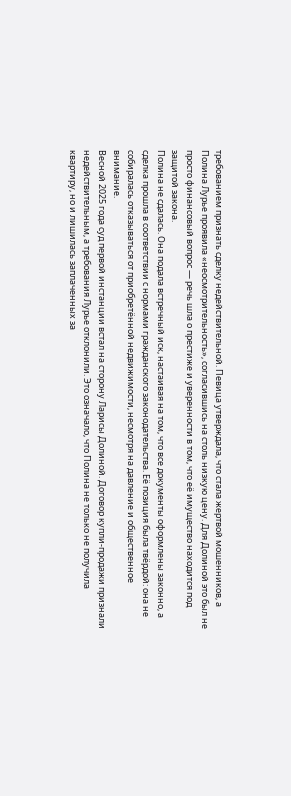требованием признать сделку недействительной. Певица утверждала, что стала жертвой мошенников, а Полина Лурье проявила «неосмотрительность», согласившись на столь низкую цену. Для Долиной это был не просто финансовый вопрос — речь шла о престиже и уверенности в том, что её имущество находится под защитой закона.
Полина не сдалась. Она подала встречный иск, настаивая на том, что все документы оформлены законно, а сделка прошла в соответствии с нормами гражданского законодательства. Её позиция была твёрдой: она не собиралась отказываться от приобретённой недвижимости, несмотря на давление и общественное внимание.
Весной 2025 года суд первой инстанции встал на сторону Ларисы Долиной. Договор купли‑продажи признали недействительным, а требования Лурье отклонили. Это означало, что Полина не только не получила квартиру, но и лишилась заплаченных за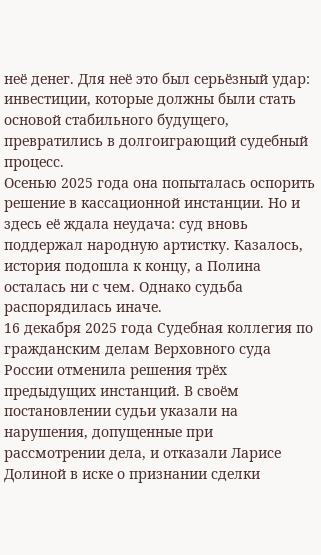неё денег. Для неё это был серьёзный удар: инвестиции, которые должны были стать основой стабильного будущего, превратились в долгоиграющий судебный процесс.
Осенью 2025 года она попыталась оспорить решение в кассационной инстанции. Но и здесь её ждала неудача: суд вновь поддержал народную артистку. Казалось, история подошла к концу, а Полина осталась ни с чем. Однако судьба распорядилась иначе.
16 декабря 2025 года Судебная коллегия по гражданским делам Верховного суда России отменила решения трёх предыдущих инстанций. В своём постановлении судьи указали на нарушения, допущенные при рассмотрении дела, и отказали Ларисе Долиной в иске о признании сделки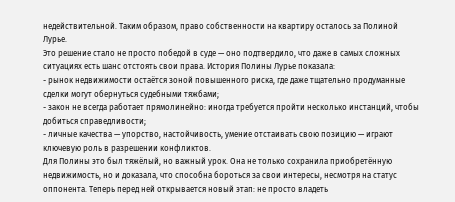недействительной. Таким образом, право собственности на квартиру осталось за Полиной Лурье.
Это решение стало не просто победой в суде — оно подтвердило, что даже в самых сложных ситуациях есть шанс отстоять свои права. История Полины Лурье показала:
- рынок недвижимости остаётся зоной повышенного риска, где даже тщательно продуманные сделки могут обернуться судебными тяжбами;
- закон не всегда работает прямолинейно: иногда требуется пройти несколько инстанций, чтобы добиться справедливости;
- личные качества — упорство, настойчивость, умение отстаивать свою позицию — играют ключевую роль в разрешении конфликтов.
Для Полины это был тяжёлый, но важный урок. Она не только сохранила приобретённую недвижимость, но и доказала, что способна бороться за свои интересы, несмотря на статус оппонента. Теперь перед ней открывается новый этап: не просто владеть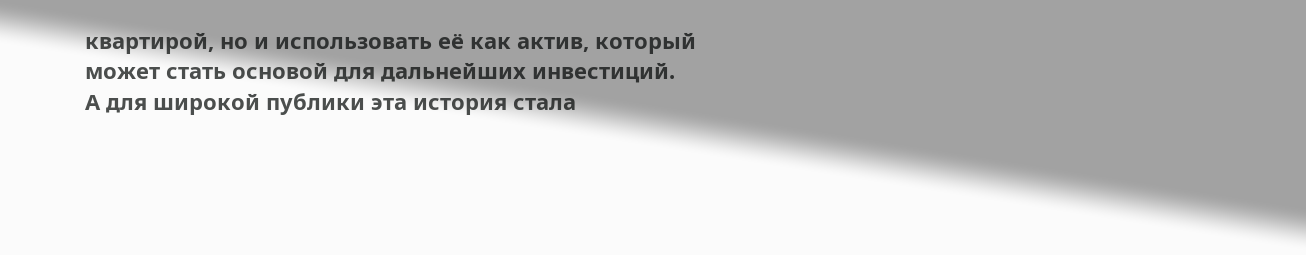квартирой, но и использовать её как актив, который может стать основой для дальнейших инвестиций.
А для широкой публики эта история стала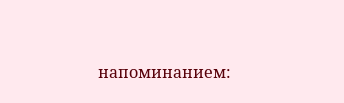напоминанием: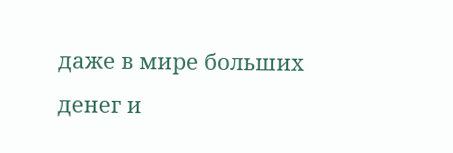даже в мире больших денег и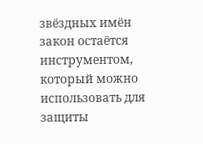звёздных имён закон остаётся инструментом, который можно использовать для защиты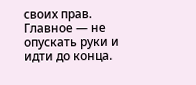своих прав. Главное — не опускать руки и идти до конца.